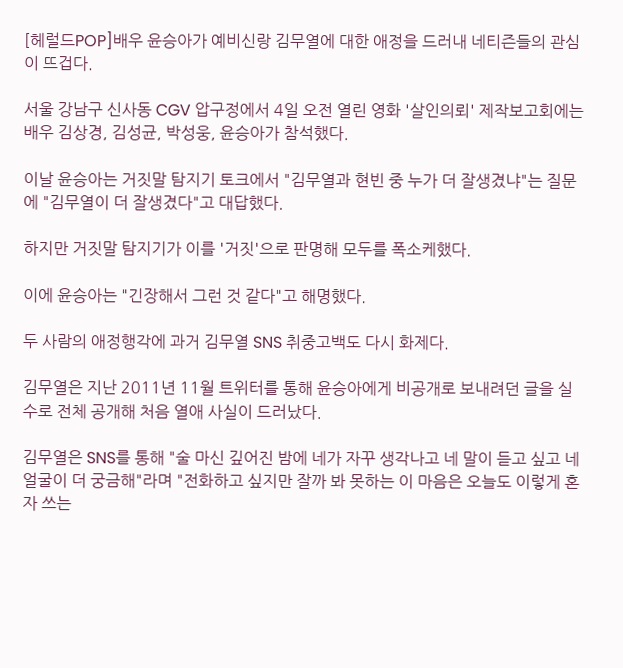[헤럴드POP]배우 윤승아가 예비신랑 김무열에 대한 애정을 드러내 네티즌들의 관심이 뜨겁다.

서울 강남구 신사동 CGV 압구정에서 4일 오전 열린 영화 '살인의뢰' 제작보고회에는 배우 김상경, 김성균, 박성웅, 윤승아가 참석했다.

이날 윤승아는 거짓말 탐지기 토크에서 "김무열과 현빈 중 누가 더 잘생겼냐"는 질문에 "김무열이 더 잘생겼다"고 대답했다.

하지만 거짓말 탐지기가 이를 '거짓'으로 판명해 모두를 폭소케했다.

이에 윤승아는 "긴장해서 그런 것 같다"고 해명했다.

두 사람의 애정행각에 과거 김무열 SNS 취중고백도 다시 화제다.

김무열은 지난 2011년 11월 트위터를 통해 윤승아에게 비공개로 보내려던 글을 실수로 전체 공개해 처음 열애 사실이 드러났다.

김무열은 SNS를 통해 "술 마신 깊어진 밤에 네가 자꾸 생각나고 네 말이 듣고 싶고 네 얼굴이 더 궁금해"라며 "전화하고 싶지만 잘까 봐 못하는 이 마음은 오늘도 이렇게 혼자 쓰는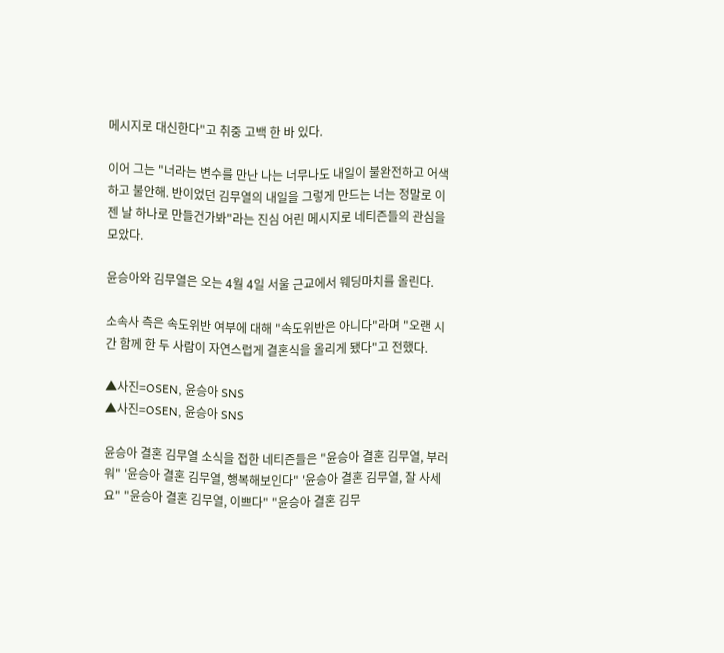메시지로 대신한다"고 취중 고백 한 바 있다.

이어 그는 "너라는 변수를 만난 나는 너무나도 내일이 불완전하고 어색하고 불안해. 반이었던 김무열의 내일을 그렇게 만드는 너는 정말로 이젠 날 하나로 만들건가봐"라는 진심 어린 메시지로 네티즌들의 관심을 모았다.

윤승아와 김무열은 오는 4월 4일 서울 근교에서 웨딩마치를 올린다.

소속사 측은 속도위반 여부에 대해 "속도위반은 아니다"라며 "오랜 시간 함께 한 두 사람이 자연스럽게 결혼식을 올리게 됐다"고 전했다.

▲사진=OSEN, 윤승아 SNS
▲사진=OSEN, 윤승아 SNS

윤승아 결혼 김무열 소식을 접한 네티즌들은 "윤승아 결혼 김무열, 부러워" '윤승아 결혼 김무열, 행복해보인다" '윤승아 결혼 김무열, 잘 사세요" "윤승아 결혼 김무열, 이쁘다" "윤승아 결혼 김무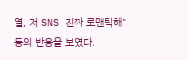열, 저 SNS 진짜 로맨틱해" 등의 반응을 보였다.